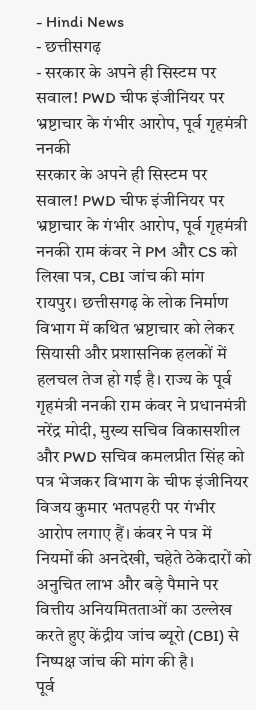- Hindi News
- छत्तीसगढ़
- सरकार के अपने ही सिस्टम पर सवाल! PWD चीफ इंजीनियर पर भ्रष्टाचार के गंभीर आरोप, पूर्व गृहमंत्री ननकी
सरकार के अपने ही सिस्टम पर सवाल! PWD चीफ इंजीनियर पर भ्रष्टाचार के गंभीर आरोप, पूर्व गृहमंत्री ननकी राम कंवर ने PM और CS को लिखा पत्र, CBI जांच की मांग
रायपुर। छत्तीसगढ़ के लोक निर्माण विभाग में कथित भ्रष्टाचार को लेकर सियासी और प्रशासनिक हलकों में हलचल तेज हो गई है। राज्य के पूर्व गृहमंत्री ननकी राम कंवर ने प्रधानमंत्री नरेंद्र मोदी, मुख्य सचिव विकासशील और PWD सचिव कमलप्रीत सिंह को पत्र भेजकर विभाग के चीफ इंजीनियर विजय कुमार भतपहरी पर गंभीर आरोप लगाए हैं। कंवर ने पत्र में नियमों की अनदेखी, चहेते ठेकेदारों को अनुचित लाभ और बड़े पैमाने पर वित्तीय अनियमितताओं का उल्लेख करते हुए केंद्रीय जांच ब्यूरो (CBI) से निष्पक्ष जांच की मांग की है।
पूर्व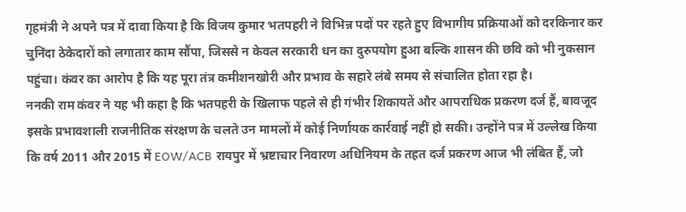गृहमंत्री ने अपने पत्र में दावा किया है कि विजय कुमार भतपहरी ने विभिन्न पदों पर रहते हुए विभागीय प्रक्रियाओं को दरकिनार कर चुनिंदा ठेकेदारों को लगातार काम सौंपा, जिससे न केवल सरकारी धन का दुरुपयोग हुआ बल्कि शासन की छवि को भी नुकसान पहुंचा। कंवर का आरोप है कि यह पूरा तंत्र कमीशनखोरी और प्रभाव के सहारे लंबे समय से संचालित होता रहा है।
ननकी राम कंवर ने यह भी कहा है कि भतपहरी के खिलाफ पहले से ही गंभीर शिकायतें और आपराधिक प्रकरण दर्ज हैं, बावजूद इसके प्रभावशाली राजनीतिक संरक्षण के चलते उन मामलों में कोई निर्णायक कार्रवाई नहीं हो सकी। उन्होंने पत्र में उल्लेख किया कि वर्ष 2011 और 2015 में EOW/ACB रायपुर में भ्रष्टाचार निवारण अधिनियम के तहत दर्ज प्रकरण आज भी लंबित हैं, जो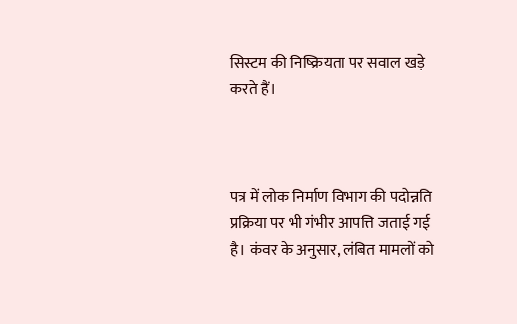सिस्टम की निष्क्रियता पर सवाल खड़े करते हैं।



पत्र में लोक निर्माण विभाग की पदोन्नति प्रक्रिया पर भी गंभीर आपत्ति जताई गई है। कंवर के अनुसार, लंबित मामलों को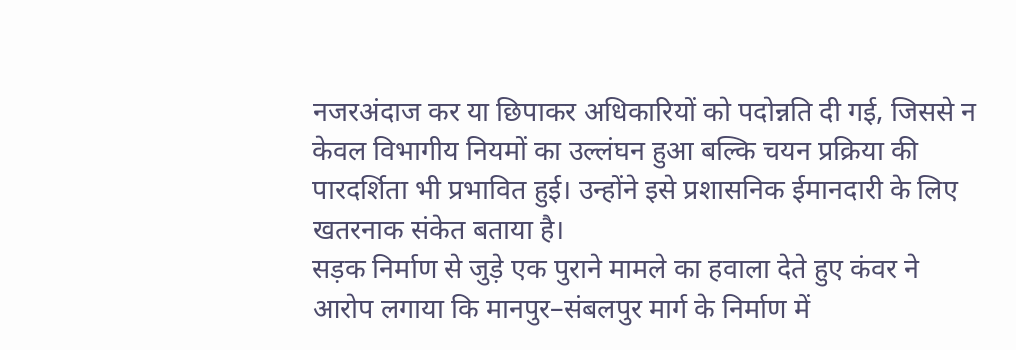नजरअंदाज कर या छिपाकर अधिकारियों को पदोन्नति दी गई, जिससे न केवल विभागीय नियमों का उल्लंघन हुआ बल्कि चयन प्रक्रिया की पारदर्शिता भी प्रभावित हुई। उन्होंने इसे प्रशासनिक ईमानदारी के लिए खतरनाक संकेत बताया है।
सड़क निर्माण से जुड़े एक पुराने मामले का हवाला देते हुए कंवर ने आरोप लगाया कि मानपुर–संबलपुर मार्ग के निर्माण में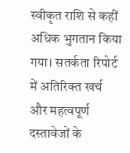स्वीकृत राशि से कहीं अधिक भुगतान किया गया। सतर्कता रिपोर्ट में अतिरिक्त खर्च और महत्वपूर्ण दस्तावेजों के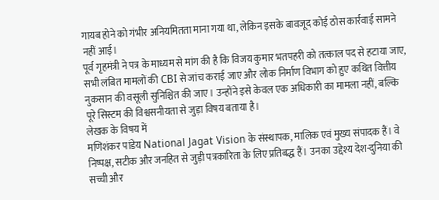गायब होने को गंभीर अनियमितता माना गया था, लेकिन इसके बावजूद कोई ठोस कार्रवाई सामने नहीं आई।
पूर्व गृहमंत्री ने पत्र के माध्यम से मांग की है कि विजय कुमार भतपहरी को तत्काल पद से हटाया जाए, सभी लंबित मामलों की CBI से जांच कराई जाए और लोक निर्माण विभाग को हुए कथित वित्तीय नुकसान की वसूली सुनिश्चित की जाए। उन्होंने इसे केवल एक अधिकारी का मामला नहीं, बल्कि पूरे सिस्टम की विश्वसनीयता से जुड़ा विषय बताया है।
लेखक के विषय में
मणिशंकर पांडेय National Jagat Vision के संस्थापक, मालिक एवं मुख्य संपादक हैं। वे निष्पक्ष, सटीक और जनहित से जुड़ी पत्रकारिता के लिए प्रतिबद्ध हैं। उनका उद्देश्य देश-दुनिया की सच्ची और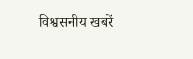विश्वसनीय खबरें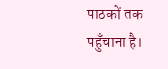पाठकों तक पहुँचाना है।